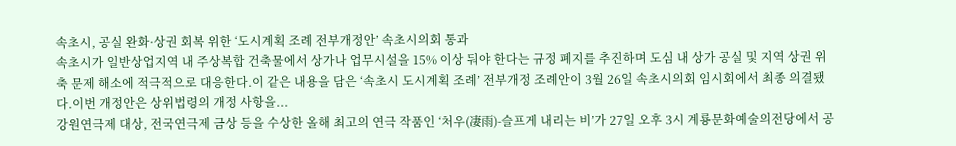속초시, 공실 완화·상권 회복 위한 ‘도시계획 조례 전부개정안’ 속초시의회 통과
속초시가 일반상업지역 내 주상복합 건축물에서 상가나 업무시설을 15% 이상 둬야 한다는 규정 폐지를 추진하며 도심 내 상가 공실 및 지역 상권 위축 문제 해소에 적극적으로 대응한다.이 같은 내용을 담은 ‘속초시 도시계획 조례’ 전부개정 조례안이 3월 26일 속초시의회 임시회에서 최종 의결됐다.이번 개정안은 상위법령의 개정 사항을...
강원연극제 대상, 전국연극제 금상 등을 수상한 올해 최고의 연극 작품인 ‘처우(凄雨)-슬프게 내리는 비’가 27일 오후 3시 계룡문화예술의전당에서 공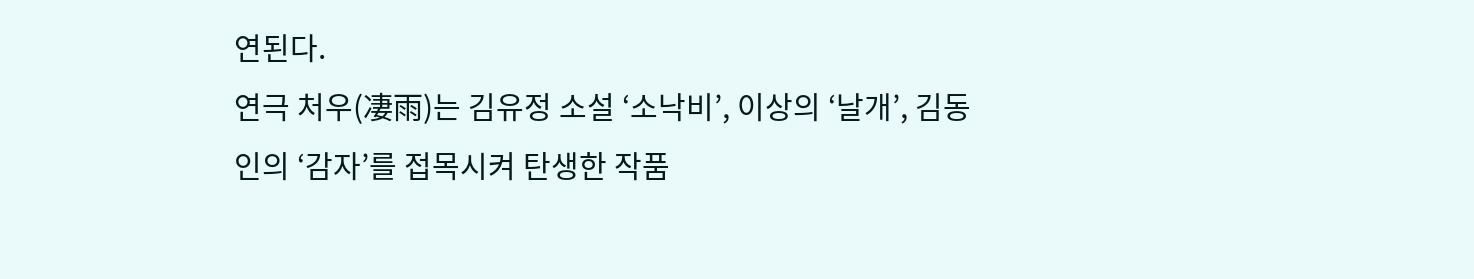연된다.
연극 처우(凄雨)는 김유정 소설 ‘소낙비’, 이상의 ‘날개’, 김동인의 ‘감자’를 접목시켜 탄생한 작품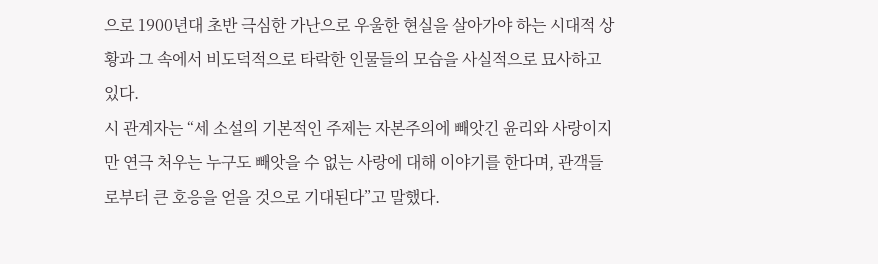으로 1900년대 초반 극심한 가난으로 우울한 현실을 살아가야 하는 시대적 상황과 그 속에서 비도덕적으로 타락한 인물들의 모습을 사실적으로 묘사하고 있다.
시 관계자는 “세 소설의 기본적인 주제는 자본주의에 빼앗긴 윤리와 사랑이지만 연극 처우는 누구도 빼앗을 수 없는 사랑에 대해 이야기를 한다며, 관객들로부터 큰 호응을 얻을 것으로 기대된다”고 말했다.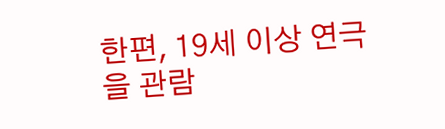한편, 19세 이상 연극을 관람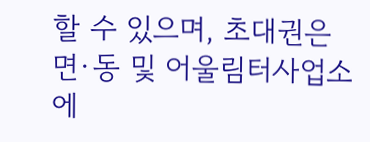할 수 있으며, 초대권은 면·동 및 어울림터사업소에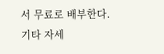서 무료로 배부한다.
기타 자세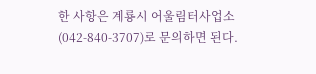한 사항은 계룡시 어울림터사업소 (042-840-3707)로 문의하면 된다.